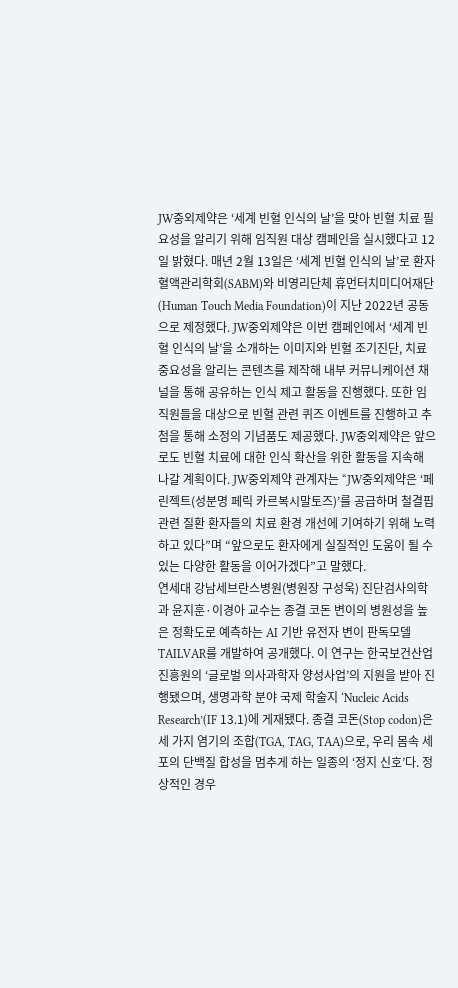JW중외제약은 ‘세계 빈혈 인식의 날’을 맞아 빈혈 치료 필요성을 알리기 위해 임직원 대상 캠페인을 실시했다고 12일 밝혔다. 매년 2월 13일은 ‘세계 빈혈 인식의 날’로 환자혈액관리학회(SABM)와 비영리단체 휴먼터치미디어재단(Human Touch Media Foundation)이 지난 2022년 공동으로 제정했다. JW중외제약은 이번 캠페인에서 ‘세계 빈혈 인식의 날’을 소개하는 이미지와 빈혈 조기진단, 치료 중요성을 알리는 콘텐츠를 제작해 내부 커뮤니케이션 채널을 통해 공유하는 인식 제고 활동을 진행했다. 또한 임직원들을 대상으로 빈혈 관련 퀴즈 이벤트를 진행하고 추첨을 통해 소정의 기념품도 제공했다. JW중외제약은 앞으로도 빈혈 치료에 대한 인식 확산을 위한 활동을 지속해 나갈 계획이다. JW중외제약 관계자는 “JW중외제약은 ‘페린젝트(성분명 페릭 카르복시말토즈)’를 공급하며 철결핍 관련 질환 환자들의 치료 환경 개선에 기여하기 위해 노력하고 있다”며 “앞으로도 환자에게 실질적인 도움이 될 수 있는 다양한 활동을 이어가겠다”고 말했다.
연세대 강남세브란스병원(병원장 구성욱) 진단검사의학과 윤지훈·이경아 교수는 종결 코돈 변이의 병원성을 높은 정확도로 예측하는 AI 기반 유전자 변이 판독모델 TAILVAR를 개발하여 공개했다. 이 연구는 한국보건산업진흥원의 ‘글로벌 의사과학자 양성사업’의 지원을 받아 진행됐으며, 생명과학 분야 국제 학술지 ‘Nucleic Acids Research’(IF 13.1)에 게재됐다. 종결 코돈(Stop codon)은 세 가지 염기의 조합(TGA, TAG, TAA)으로, 우리 몸속 세포의 단백질 합성을 멈추게 하는 일종의 ‘정지 신호’다. 정상적인 경우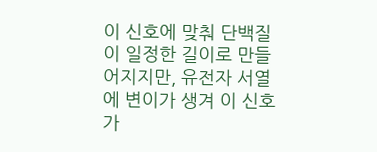이 신호에 맞춰 단백질이 일정한 길이로 만들어지지만, 유전자 서열에 변이가 생겨 이 신호가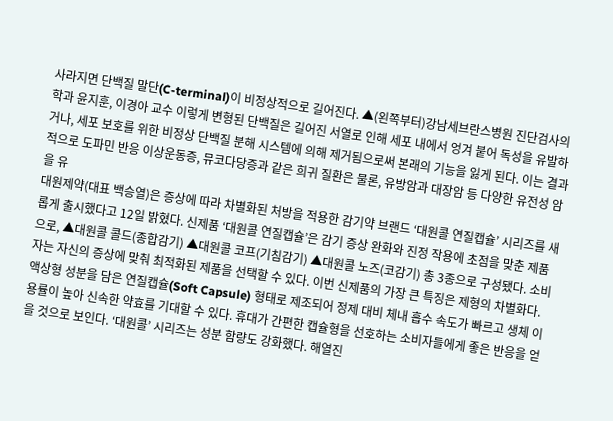사라지면 단백질 말단(C-terminal)이 비정상적으로 길어진다. ▲(왼쪽부터)강남세브란스병원 진단검사의학과 윤지훈, 이경아 교수 이렇게 변형된 단백질은 길어진 서열로 인해 세포 내에서 엉겨 붙어 독성을 유발하거나, 세포 보호를 위한 비정상 단백질 분해 시스템에 의해 제거됨으로써 본래의 기능을 잃게 된다. 이는 결과적으로 도파민 반응 이상운동증, 뮤코다당증과 같은 희귀 질환은 물론, 유방암과 대장암 등 다양한 유전성 암을 유
대원제약(대표 백승열)은 증상에 따라 차별화된 처방을 적용한 감기약 브랜드 ‘대원콜 연질캡슐’ 시리즈를 새롭게 출시했다고 12일 밝혔다. 신제품 ‘대원콜 연질캡슐’은 감기 증상 완화와 진정 작용에 초점을 맞춘 제품으로, ▲대원콜 콜드(종합감기) ▲대원콜 코프(기침감기) ▲대원콜 노즈(코감기) 총 3종으로 구성됐다. 소비자는 자신의 증상에 맞춰 최적화된 제품을 선택할 수 있다. 이번 신제품의 가장 큰 특징은 제형의 차별화다. 액상형 성분을 담은 연질캡슐(Soft Capsule) 형태로 제조되어 정제 대비 체내 흡수 속도가 빠르고 생체 이용률이 높아 신속한 약효를 기대할 수 있다. 휴대가 간편한 캡슐형을 선호하는 소비자들에게 좋은 반응을 얻을 것으로 보인다. ‘대원콜’ 시리즈는 성분 함량도 강화했다. 해열진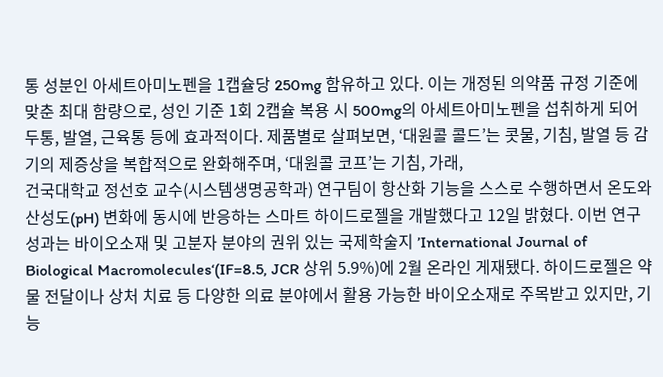통 성분인 아세트아미노펜을 1캡슐당 250mg 함유하고 있다. 이는 개정된 의약품 규정 기준에 맞춘 최대 함량으로, 성인 기준 1회 2캡슐 복용 시 500mg의 아세트아미노펜을 섭취하게 되어 두통, 발열, 근육통 등에 효과적이다. 제품별로 살펴보면, ‘대원콜 콜드’는 콧물, 기침, 발열 등 감기의 제증상을 복합적으로 완화해주며, ‘대원콜 코프’는 기침, 가래,
건국대학교 정선호 교수(시스템생명공학과) 연구팀이 항산화 기능을 스스로 수행하면서 온도와 산성도(pH) 변화에 동시에 반응하는 스마트 하이드로젤을 개발했다고 12일 밝혔다. 이번 연구 성과는 바이오소재 및 고분자 분야의 권위 있는 국제학술지 ’International Journal of Biological Macromolecules‘(IF=8.5, JCR 상위 5.9%)에 2월 온라인 게재됐다. 하이드로젤은 약물 전달이나 상처 치료 등 다양한 의료 분야에서 활용 가능한 바이오소재로 주목받고 있지만, 기능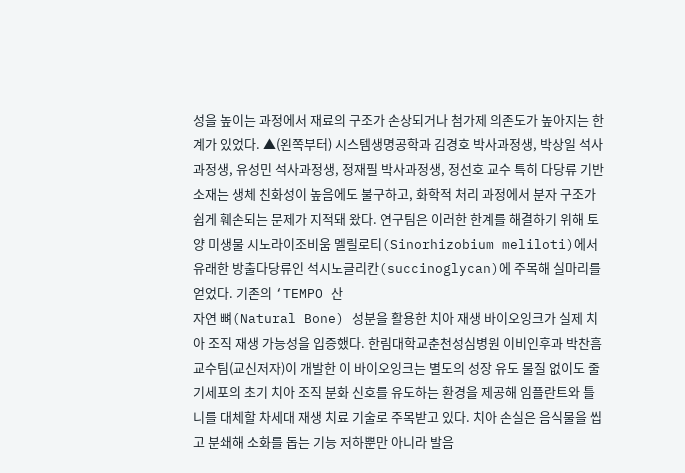성을 높이는 과정에서 재료의 구조가 손상되거나 첨가제 의존도가 높아지는 한계가 있었다. ▲(왼쪽부터) 시스템생명공학과 김경호 박사과정생, 박상일 석사과정생, 유성민 석사과정생, 정재필 박사과정생, 정선호 교수 특히 다당류 기반 소재는 생체 친화성이 높음에도 불구하고, 화학적 처리 과정에서 분자 구조가 쉽게 훼손되는 문제가 지적돼 왔다. 연구팀은 이러한 한계를 해결하기 위해 토양 미생물 시노라이조비움 멜릴로티(Sinorhizobium meliloti)에서 유래한 방출다당류인 석시노글리칸(succinoglycan)에 주목해 실마리를 얻었다. 기존의 ‘TEMPO 산
자연 뼈(Natural Bone) 성분을 활용한 치아 재생 바이오잉크가 실제 치아 조직 재생 가능성을 입증했다. 한림대학교춘천성심병원 이비인후과 박찬흠 교수팀(교신저자)이 개발한 이 바이오잉크는 별도의 성장 유도 물질 없이도 줄기세포의 초기 치아 조직 분화 신호를 유도하는 환경을 제공해 임플란트와 틀니를 대체할 차세대 재생 치료 기술로 주목받고 있다. 치아 손실은 음식물을 씹고 분쇄해 소화를 돕는 기능 저하뿐만 아니라 발음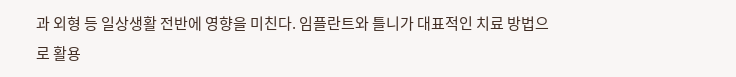과 외형 등 일상생활 전반에 영향을 미친다. 임플란트와 틀니가 대표적인 치료 방법으로 활용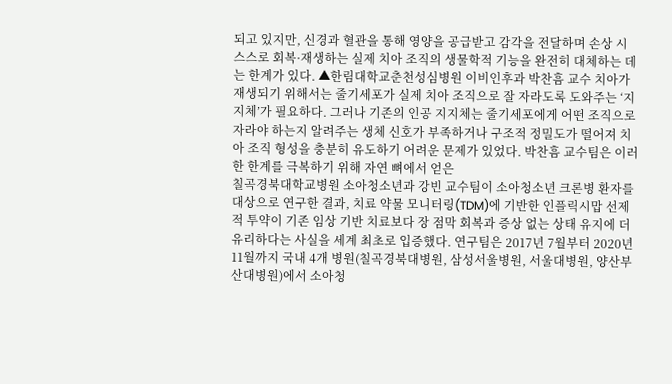되고 있지만, 신경과 혈관을 통해 영양을 공급받고 감각을 전달하며 손상 시 스스로 회복·재생하는 실제 치아 조직의 생물학적 기능을 완전히 대체하는 데는 한계가 있다. ▲한림대학교춘천성심병원 이비인후과 박찬흠 교수 치아가 재생되기 위해서는 줄기세포가 실제 치아 조직으로 잘 자라도록 도와주는 ‘지지체’가 필요하다. 그러나 기존의 인공 지지체는 줄기세포에게 어떤 조직으로 자라야 하는지 알려주는 생체 신호가 부족하거나 구조적 정밀도가 떨어져 치아 조직 형성을 충분히 유도하기 어려운 문제가 있었다. 박찬흠 교수팀은 이러한 한계를 극복하기 위해 자연 뼈에서 얻은
칠곡경북대학교병원 소아청소년과 강빈 교수팀이 소아청소년 크론병 환자를 대상으로 연구한 결과, 치료 약물 모니터링(TDM)에 기반한 인플릭시맙 선제적 투약이 기존 임상 기반 치료보다 장 점막 회복과 증상 없는 상태 유지에 더 유리하다는 사실을 세계 최초로 입증했다. 연구팀은 2017년 7월부터 2020년 11월까지 국내 4개 병원(칠곡경북대병원, 삼성서울병원, 서울대병원, 양산부산대병원)에서 소아청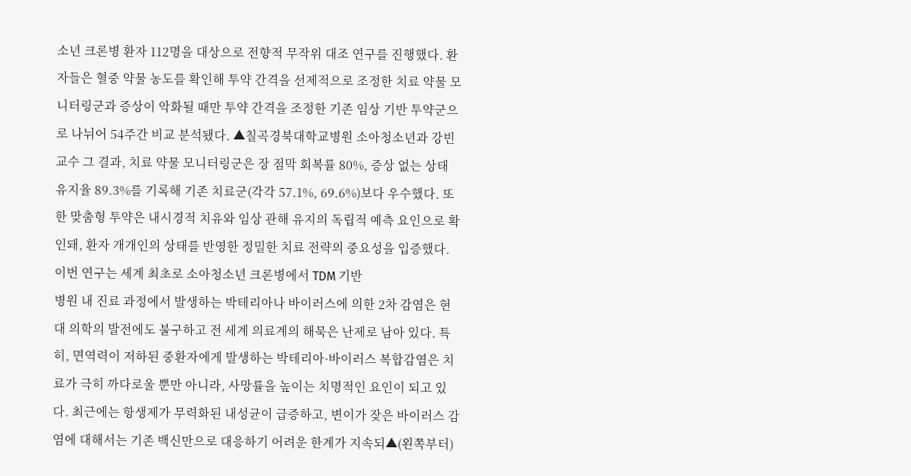소년 크론병 환자 112명을 대상으로 전향적 무작위 대조 연구를 진행했다. 환자들은 혈중 약물 농도를 확인해 투약 간격을 선제적으로 조정한 치료 약물 모니터링군과 증상이 악화될 때만 투약 간격을 조정한 기존 임상 기반 투약군으로 나뉘어 54주간 비교 분석됐다. ▲칠곡경북대학교병원 소아청소년과 강빈 교수 그 결과, 치료 약물 모니터링군은 장 점막 회복률 80%, 증상 없는 상태 유지율 89.3%를 기록해 기존 치료군(각각 57.1%, 69.6%)보다 우수했다. 또한 맞춤형 투약은 내시경적 치유와 임상 관해 유지의 독립적 예측 요인으로 확인돼, 환자 개개인의 상태를 반영한 정밀한 치료 전략의 중요성을 입증했다. 이번 연구는 세계 최초로 소아청소년 크론병에서 TDM 기반
병원 내 진료 과정에서 발생하는 박테리아나 바이러스에 의한 2차 감염은 현대 의학의 발전에도 불구하고 전 세계 의료계의 해묵은 난제로 남아 있다. 특히, 면역력이 저하된 중환자에게 발생하는 박테리아·바이러스 복합감염은 치료가 극히 까다로울 뿐만 아니라, 사망률을 높이는 치명적인 요인이 되고 있다. 최근에는 항생제가 무력화된 내성균이 급증하고, 변이가 잦은 바이러스 감염에 대해서는 기존 백신만으로 대응하기 어려운 한계가 지속되▲(왼쪽부터)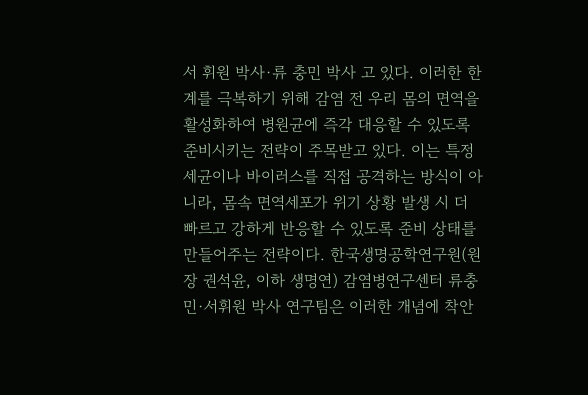서 휘원 박사·류 충민 박사 고 있다. 이러한 한계를 극복하기 위해 감염 전 우리 몸의 면역을 활성화하여 병원균에 즉각 대응할 수 있도록 준비시키는 전략이 주목받고 있다. 이는 특정 세균이나 바이러스를 직접 공격하는 방식이 아니라, 몸속 면역세포가 위기 상황 발생 시 더 빠르고 강하게 반응할 수 있도록 준비 상태를 만들어주는 전략이다. 한국생명공학연구원(원장 권석윤, 이하 생명연) 감염병연구센터 류충민·서휘원 박사 연구팀은 이러한 개념에 착안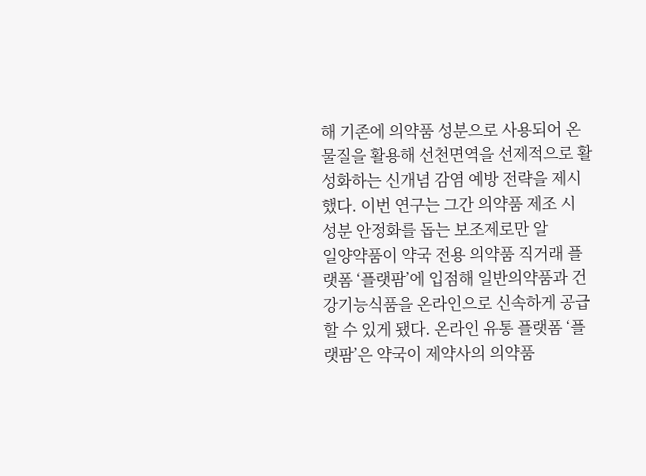해 기존에 의약품 성분으로 사용되어 온 물질을 활용해 선천면역을 선제적으로 활성화하는 신개념 감염 예방 전략을 제시했다. 이번 연구는 그간 의약품 제조 시 성분 안정화를 돕는 보조제로만 알
일양약품이 약국 전용 의약품 직거래 플랫폼 ‘플랫팜’에 입점해 일반의약품과 건강기능식품을 온라인으로 신속하게 공급할 수 있게 됐다. 온라인 유통 플랫폼 ‘플랫팜’은 약국이 제약사의 의약품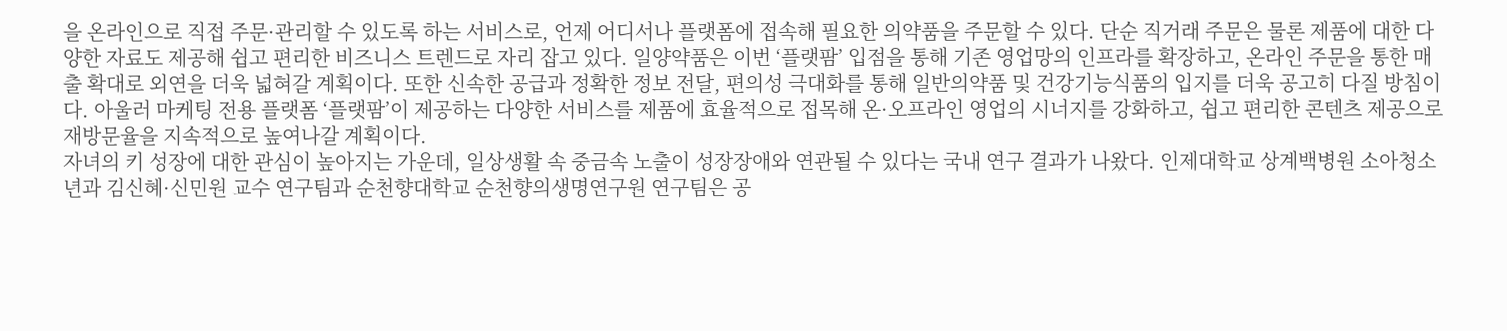을 온라인으로 직접 주문·관리할 수 있도록 하는 서비스로, 언제 어디서나 플랫폼에 접속해 필요한 의약품을 주문할 수 있다. 단순 직거래 주문은 물론 제품에 대한 다양한 자료도 제공해 쉽고 편리한 비즈니스 트렌드로 자리 잡고 있다. 일양약품은 이번 ‘플랫팜’ 입점을 통해 기존 영업망의 인프라를 확장하고, 온라인 주문을 통한 매출 확대로 외연을 더욱 넓혀갈 계획이다. 또한 신속한 공급과 정확한 정보 전달, 편의성 극대화를 통해 일반의약품 및 건강기능식품의 입지를 더욱 공고히 다질 방침이다. 아울러 마케팅 전용 플랫폼 ‘플랫팜’이 제공하는 다양한 서비스를 제품에 효율적으로 접목해 온·오프라인 영업의 시너지를 강화하고, 쉽고 편리한 콘텐츠 제공으로 재방문율을 지속적으로 높여나갈 계획이다.
자녀의 키 성장에 대한 관심이 높아지는 가운데, 일상생활 속 중금속 노출이 성장장애와 연관될 수 있다는 국내 연구 결과가 나왔다. 인제대학교 상계백병원 소아청소년과 김신혜·신민원 교수 연구팀과 순천향대학교 순천향의생명연구원 연구팀은 공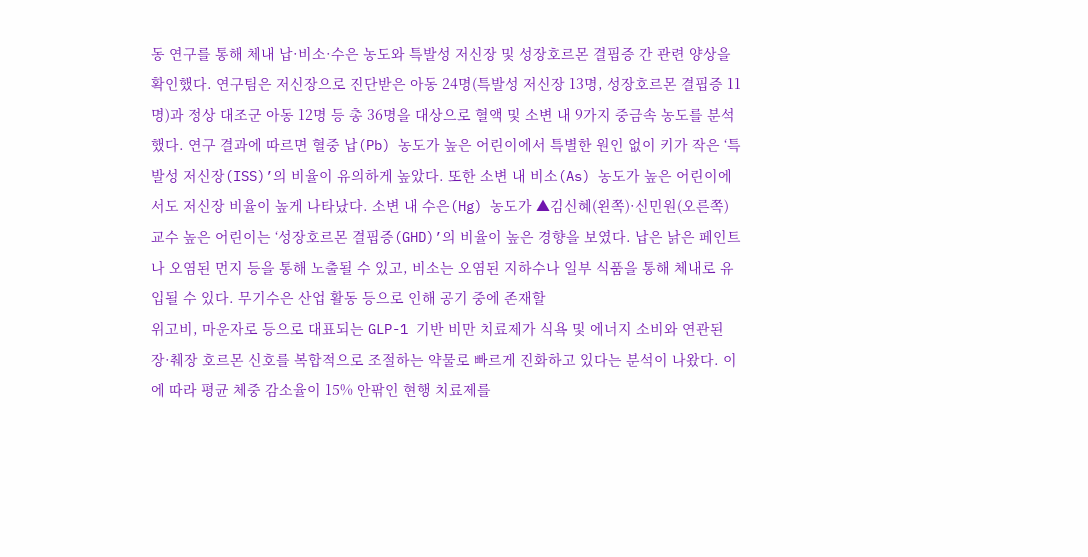동 연구를 통해 체내 납·비소·수은 농도와 특발성 저신장 및 성장호르몬 결핍증 간 관련 양상을 확인했다. 연구팀은 저신장으로 진단받은 아동 24명(특발성 저신장 13명, 성장호르몬 결핍증 11명)과 정상 대조군 아동 12명 등 총 36명을 대상으로 혈액 및 소변 내 9가지 중금속 농도를 분석했다. 연구 결과에 따르면 혈중 납(Pb) 농도가 높은 어린이에서 특별한 원인 없이 키가 작은 ‘특발성 저신장(ISS)’의 비율이 유의하게 높았다. 또한 소변 내 비소(As) 농도가 높은 어린이에서도 저신장 비율이 높게 나타났다. 소변 내 수은(Hg) 농도가 ▲김신혜(왼쪽)·신민원(오른쪽) 교수 높은 어린이는 ‘성장호르몬 결핍증(GHD)’의 비율이 높은 경향을 보였다. 납은 낡은 페인트나 오염된 먼지 등을 통해 노출될 수 있고, 비소는 오염된 지하수나 일부 식품을 통해 체내로 유입될 수 있다. 무기수은 산업 활동 등으로 인해 공기 중에 존재할
위고비, 마운자로 등으로 대표되는 GLP-1 기반 비만 치료제가 식욕 및 에너지 소비와 연관된 장·췌장 호르몬 신호를 복합적으로 조절하는 약물로 빠르게 진화하고 있다는 분석이 나왔다. 이에 따라 평균 체중 감소율이 15% 안팎인 현행 치료제를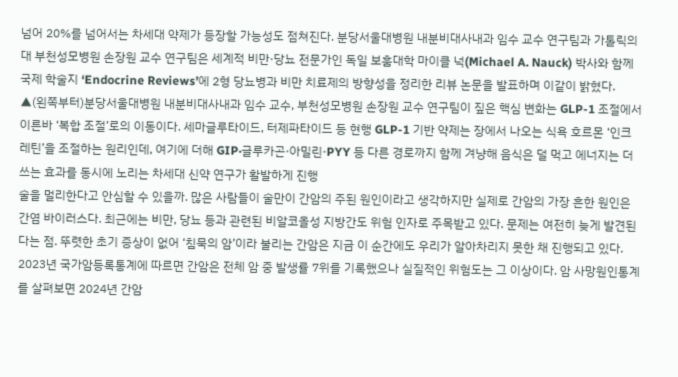넘어 20%를 넘어서는 차세대 약제가 등장할 가능성도 점쳐진다. 분당서울대병원 내분비대사내과 임수 교수 연구팀과 가톨릭의대 부천성모병원 손장원 교수 연구팀은 세계적 비만·당뇨 전문가인 독일 보훔대학 마이클 넉(Michael A. Nauck) 박사와 함께 국제 학술지 ‘Endocrine Reviews’에 2형 당뇨병과 비만 치료제의 방향성을 정리한 리뷰 논문을 발표하며 이같이 밝혔다. ▲(왼쪽부터)분당서울대병원 내분비대사내과 임수 교수, 부천성모병원 손장원 교수 연구팀이 짚은 핵심 변화는 GLP-1 조절에서 이른바 ‘복합 조절’로의 이동이다. 세마글루타이드, 터제파타이드 등 현행 GLP-1 기반 약제는 장에서 나오는 식욕 호르몬 ‘인크레틴’을 조절하는 원리인데, 여기에 더해 GIP·글루카곤·아밀린·PYY 등 다른 경로까지 함께 겨냥해 음식은 덜 먹고 에너지는 더 쓰는 효과를 동시에 노리는 차세대 신약 연구가 활발하게 진행
술을 멀리한다고 안심할 수 있을까. 많은 사람들이 술만이 간암의 주된 원인이라고 생각하지만 실제로 간암의 가장 흔한 원인은 간염 바이러스다. 최근에는 비만, 당뇨 등과 관련된 비알코올성 지방간도 위험 인자로 주목받고 있다. 문제는 여전히 늦게 발견된다는 점. 뚜렷한 초기 증상이 없어 ‘침묵의 암’이라 불리는 간암은 지금 이 순간에도 우리가 알아차리지 못한 채 진행되고 있다. 2023년 국가암등록통계에 따르면 간암은 전체 암 중 발생률 7위를 기록했으나 실질적인 위험도는 그 이상이다. 암 사망원인통계를 살펴보면 2024년 간암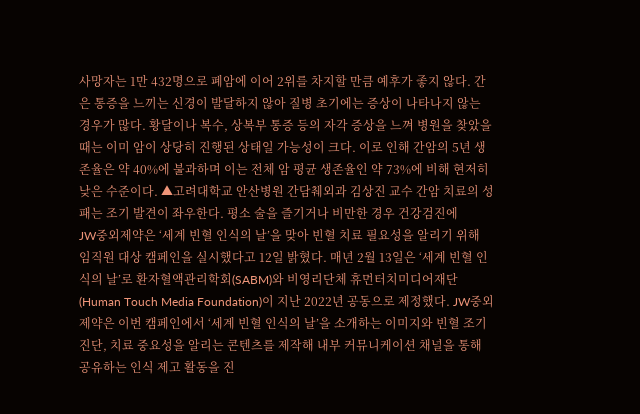사망자는 1만 432명으로 폐암에 이어 2위를 차지할 만큼 예후가 좋지 않다. 간은 통증을 느끼는 신경이 발달하지 않아 질병 초기에는 증상이 나타나지 않는 경우가 많다. 황달이나 복수, 상복부 통증 등의 자각 증상을 느껴 병원을 찾았을 때는 이미 암이 상당히 진행된 상태일 가능성이 크다. 이로 인해 간암의 5년 생존율은 약 40%에 불과하며 이는 전체 암 평균 생존율인 약 73%에 비해 현저히 낮은 수준이다. ▲고려대학교 안산병원 간담췌외과 김상진 교수 간암 치료의 성패는 조기 발견이 좌우한다. 평소 술을 즐기거나 비만한 경우 건강검진에
JW중외제약은 ‘세계 빈혈 인식의 날’을 맞아 빈혈 치료 필요성을 알리기 위해 임직원 대상 캠페인을 실시했다고 12일 밝혔다. 매년 2월 13일은 ‘세계 빈혈 인식의 날’로 환자혈액관리학회(SABM)와 비영리단체 휴먼터치미디어재단(Human Touch Media Foundation)이 지난 2022년 공동으로 제정했다. JW중외제약은 이번 캠페인에서 ‘세계 빈혈 인식의 날’을 소개하는 이미지와 빈혈 조기진단, 치료 중요성을 알리는 콘텐츠를 제작해 내부 커뮤니케이션 채널을 통해 공유하는 인식 제고 활동을 진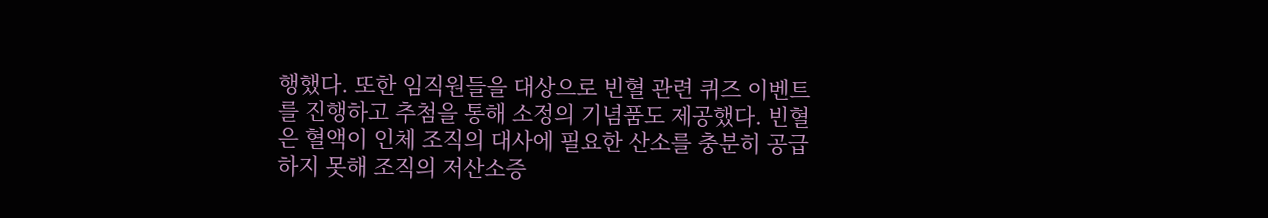행했다. 또한 임직원들을 대상으로 빈혈 관련 퀴즈 이벤트를 진행하고 추첨을 통해 소정의 기념품도 제공했다. 빈혈은 혈액이 인체 조직의 대사에 필요한 산소를 충분히 공급하지 못해 조직의 저산소증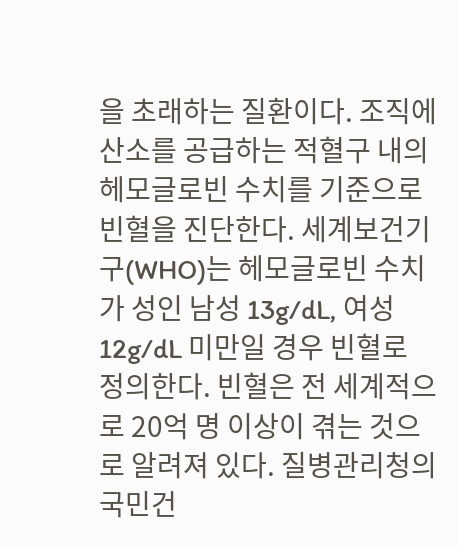을 초래하는 질환이다. 조직에 산소를 공급하는 적혈구 내의 헤모글로빈 수치를 기준으로 빈혈을 진단한다. 세계보건기구(WHO)는 헤모글로빈 수치가 성인 남성 13g/dL, 여성 12g/dL 미만일 경우 빈혈로 정의한다. 빈혈은 전 세계적으로 20억 명 이상이 겪는 것으로 알려져 있다. 질병관리청의 국민건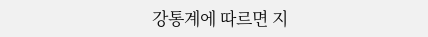강통계에 따르면 지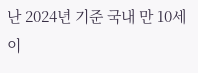난 2024년 기준 국내 만 10세 이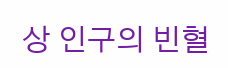상 인구의 빈혈